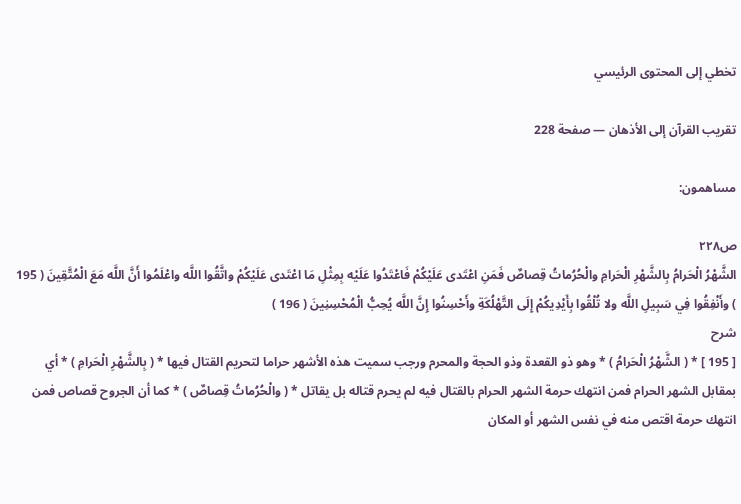تخطي إلى المحتوى الرئيسي

تقريب القرآن إلى الأذهان — صفحة 228

مساهمون:

ص٢٢٨
الشَّهْرُ الْحَرامُ بِالشَّهْرِ الْحَرامِ والْحُرُماتُ قِصاصٌ فَمَنِ اعْتَدى عَلَيْكُمْ فَاعْتَدُوا عَلَيْه بِمِثْلِ مَا اعْتَدى عَلَيْكُمْ واتَّقُوا اللَّه واعْلَمُوا أَنَّ اللَّه مَعَ الْمُتَّقِينَ ( 195 ) وأَنْفِقُوا فِي سَبِيلِ اللَّه ولا تُلْقُوا بِأَيْدِيكُمْ إِلَى التَّهْلُكَةِ وأَحْسِنُوا إِنَّ اللَّه يُحِبُّ الْمُحْسِنِينَ ( 196 )
شرح
[ 195 ] * ( الشَّهْرُ الْحَرامُ ) * وهو ذو القعدة وذو الحجة والمحرم ورجب سميت هذه الأشهر حراما لتحريم القتال فيها * ( بِالشَّهْرِ الْحَرامِ ) * أي بمقابل الشهر الحرام فمن انتهك حرمة الشهر الحرام بالقتال فيه لم يحرم قتاله بل يقاتل * ( والْحُرُماتُ قِصاصٌ ) * كما أن الجروح قصاص فمن انتهك حرمة اقتص منه في نفس الشهر أو المكان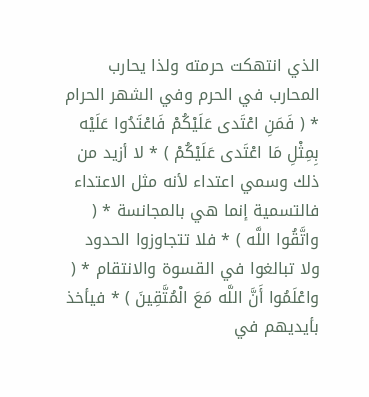الذي انتهكت حرمته ولذا يحارب المحارب في الحرم وفي الشهر الحرام * ( فَمَنِ اعْتَدى عَلَيْكُمْ فَاعْتَدُوا عَلَيْه بِمِثْلِ مَا اعْتَدى عَلَيْكُمْ ) * لا أزيد من ذلك وسمي اعتداء لأنه مثل الاعتداء فالتسمية إنما هي بالمجانسة * ( واتَّقُوا اللَّه ) * فلا تتجاوزوا الحدود ولا تبالغوا في القسوة والانتقام * ( واعْلَمُوا أَنَّ اللَّه مَعَ الْمُتَّقِينَ ) * فيأخذ بأيديهم في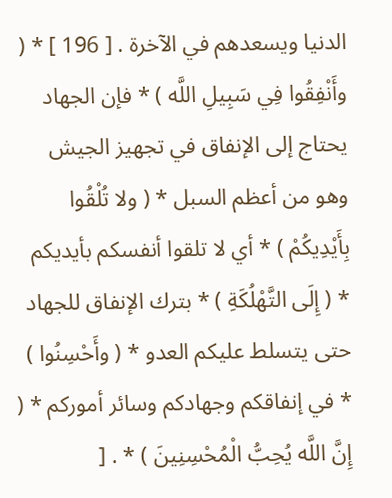الدنيا ويسعدهم في الآخرة . [ 196 ] * ( وأَنْفِقُوا فِي سَبِيلِ اللَّه ) * فإن الجهاد يحتاج إلى الإنفاق في تجهيز الجيش وهو من أعظم السبل * ( ولا تُلْقُوا بِأَيْدِيكُمْ ) * أي لا تلقوا أنفسكم بأيديكم * ( إِلَى التَّهْلُكَةِ ) * بترك الإنفاق للجهاد حتى يتسلط عليكم العدو * ( وأَحْسِنُوا ) * في إنفاقكم وجهادكم وسائر أموركم * ( إِنَّ اللَّه يُحِبُّ الْمُحْسِنِينَ ) * . [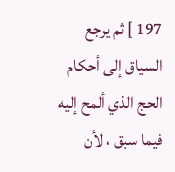197 ] ثم يرجع السياق إلى أحكام الحج الذي ألمح إليه فيما سبق ، لأن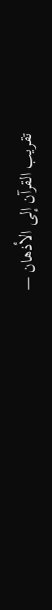تقريب القرآن إلى الأذهان —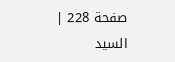صفحة 228 | السيد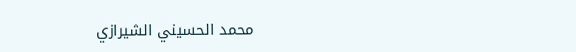محمد الحسيني الشيرازي